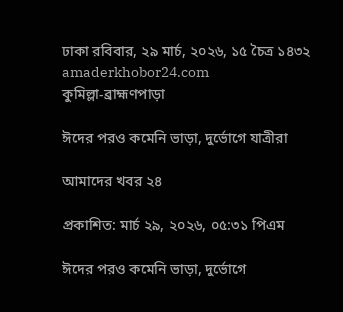ঢাকা রবিবার, ২৯ মার্চ, ২০২৬, ১৫ চৈত্র ১৪৩২
amaderkhobor24.com
কুমিল্লা-ব্রাহ্মণপাড়া

ঈদের পরও কমেনি ভাড়া, দুর্ভোগে যাত্রীরা

আমাদের খবর ২৪

প্রকাশিত: মার্চ ২৯, ২০২৬, ০৫:৩১ পিএম

ঈদের পরও কমেনি ভাড়া, দুর্ভোগে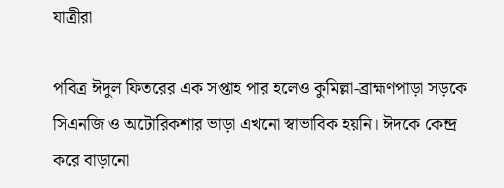যাত্রীরা

পবিত্র ঈদুল ফিতরের এক সপ্তাহ পার হলেও কুমিল্লা-ব্রাহ্মণপাড়া সড়কে সিএনজি ও অটোরিকশার ভাড়া এখনো স্বাভাবিক হয়নি। ঈদকে কেন্দ্র করে বাড়ানো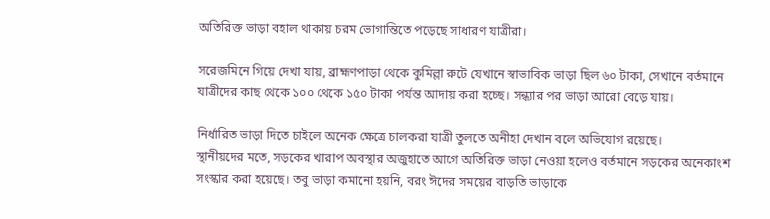অতিরিক্ত ভাড়া বহাল থাকায় চরম ভোগান্তিতে পড়েছে সাধারণ যাত্রীরা।

সরেজমিনে গিয়ে দেখা যায়, ব্রাহ্মণপাড়া থেকে কুমিল্লা রুটে যেখানে স্বাভাবিক ভাড়া ছিল ৬০ টাকা, সেখানে বর্তমানে যাত্রীদের কাছ থেকে ১০০ থেকে ১৫০ টাকা পর্যন্ত আদায় করা হচ্ছে। সন্ধ্যার পর ভাড়া আরো বেড়ে যায়।

নির্ধারিত ভাড়া দিতে চাইলে অনেক ক্ষেত্রে চালকরা যাত্রী তুলতে অনীহা দেখান বলে অভিযোগ রয়েছে।
স্থানীয়দের মতে, সড়কের খারাপ অবস্থার অজুহাতে আগে অতিরিক্ত ভাড়া নেওয়া হলেও বর্তমানে সড়কের অনেকাংশ সংস্কার করা হয়েছে। তবু ভাড়া কমানো হয়নি, বরং ঈদের সময়ের বাড়তি ভাড়াকে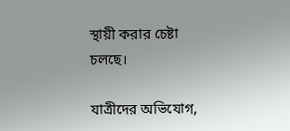স্থায়ী করার চেষ্টা চলছে।

যাত্রীদের অভিযোগ,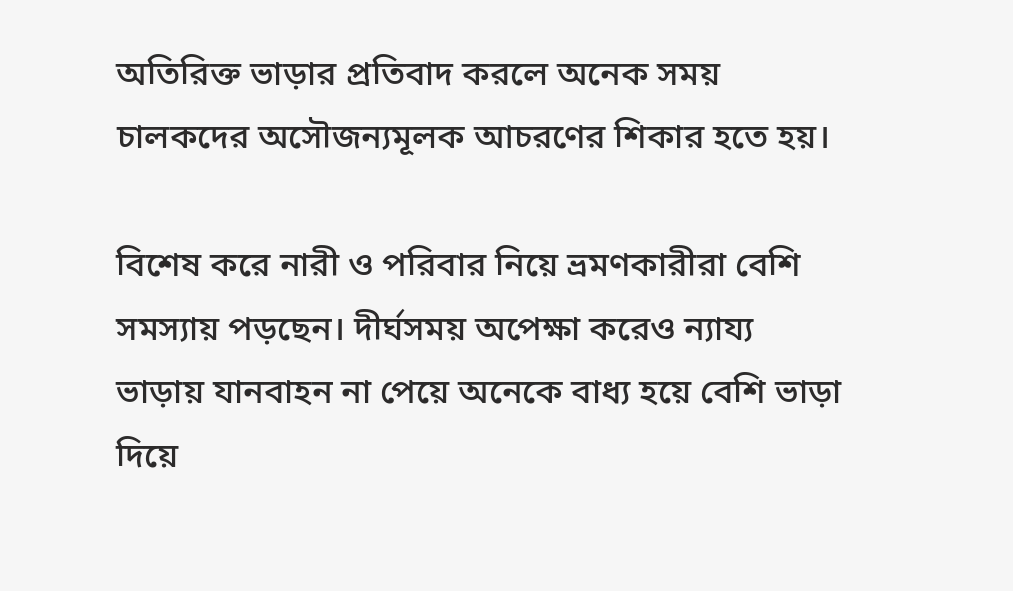অতিরিক্ত ভাড়ার প্রতিবাদ করলে অনেক সময় চালকদের অসৌজন্যমূলক আচরণের শিকার হতে হয়।

বিশেষ করে নারী ও পরিবার নিয়ে ভ্রমণকারীরা বেশি সমস্যায় পড়ছেন। দীর্ঘসময় অপেক্ষা করেও ন্যায্য ভাড়ায় যানবাহন না পেয়ে অনেকে বাধ্য হয়ে বেশি ভাড়া দিয়ে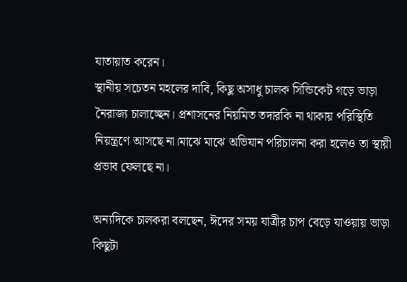যাতায়াত করেন।
স্থানীয় সচেতন মহলের দাবি, কিছু অসাধু চালক সিন্ডিকেট গড়ে ভাড়া নৈরাজ্য চালাচ্ছেন। প্রশাসনের নিয়মিত তদারকি না থাকায় পরিস্থিতি নিয়ন্ত্রণে আসছে না।মাঝে মাঝে অভিযান পরিচালনা করা হলেও তা স্থায়ী প্রভাব ফেলছে না।

অন্যদিকে চালকরা বলছেন, ঈদের সময় যাত্রীর চাপ বেড়ে যাওয়ায় ভাড়া কিছুটা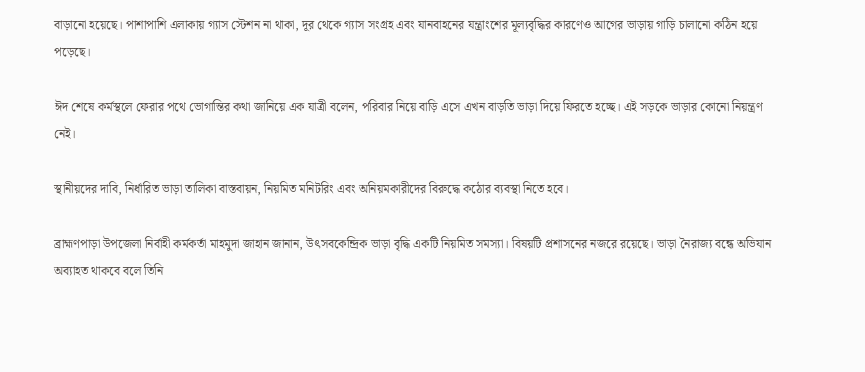বাড়ানো হয়েছে। পাশাপাশি এলাকায় গ্যাস স্টেশন না থাকা, দূর থেকে গ্যাস সংগ্রহ এবং যানবাহনের যন্ত্রাংশের মূল্যবৃদ্ধির কারণেও আগের ভাড়ায় গাড়ি চালানো কঠিন হয়ে পড়েছে।

ঈদ শেষে কর্মস্থলে ফেরার পথে ভোগান্তির কথা জানিয়ে এক যাত্রী বলেন, পরিবার নিয়ে বাড়ি এসে এখন বাড়তি ভাড়া দিয়ে ফিরতে হচ্ছে। এই সড়কে ভাড়ার কোনো নিয়ন্ত্রণ নেই।

স্থানীয়দের দাবি, নির্ধারিত ভাড়া তালিকা বাস্তবায়ন, নিয়মিত মনিটরিং এবং অনিয়মকারীদের বিরুদ্ধে কঠোর ব্যবস্থা নিতে হবে।

ব্রাহ্মণপাড়া উপজেলা নির্বাহী কর্মকর্তা মাহমুদা জাহান জানান, উৎসবকেন্দ্রিক ভাড়া বৃদ্ধি একটি নিয়মিত সমস্যা। বিষয়টি প্রশাসনের নজরে রয়েছে। ভাড়া নৈরাজ্য বন্ধে অভিযান অব্যাহত থাকবে বলে তিনি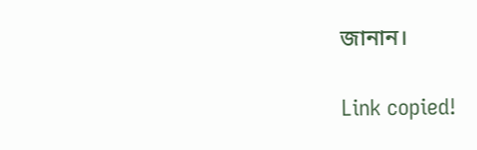জানান।

Link copied!